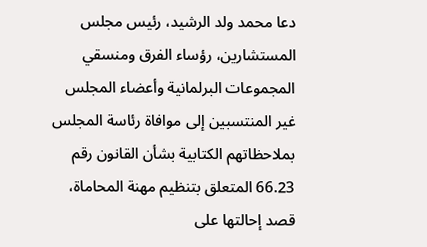دعا محمد ولد الرشيد، رئيس مجلس المستشارين، رؤساء الفرق ومنسقي المجموعات البرلمانية وأعضاء المجلس غير المنتسبين إلى موافاة رئاسة المجلس بملاحظاتهم الكتابية بشأن القانون رقم 66.23 المتعلق بتنظيم مهنة المحاماة، قصد إحالتها على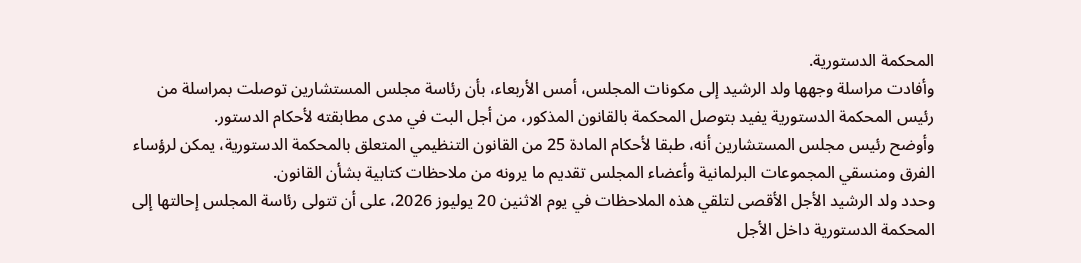المحكمة الدستورية.
وأفادت مراسلة وجهها ولد الرشيد إلى مكونات المجلس، أمس الأربعاء، بأن رئاسة مجلس المستشارين توصلت بمراسلة من رئيس المحكمة الدستورية يفيد بتوصل المحكمة بالقانون المذكور، من أجل البت في مدى مطابقته لأحكام الدستور.
وأوضح رئيس مجلس المستشارين أنه، طبقا لأحكام المادة 25 من القانون التنظيمي المتعلق بالمحكمة الدستورية، يمكن لرؤساء الفرق ومنسقي المجموعات البرلمانية وأعضاء المجلس تقديم ما يرونه من ملاحظات كتابية بشأن القانون.
وحدد ولد الرشيد الأجل الأقصى لتلقي هذه الملاحظات في يوم الاثنين 20 يوليوز 2026، على أن تتولى رئاسة المجلس إحالتها إلى المحكمة الدستورية داخل الأجل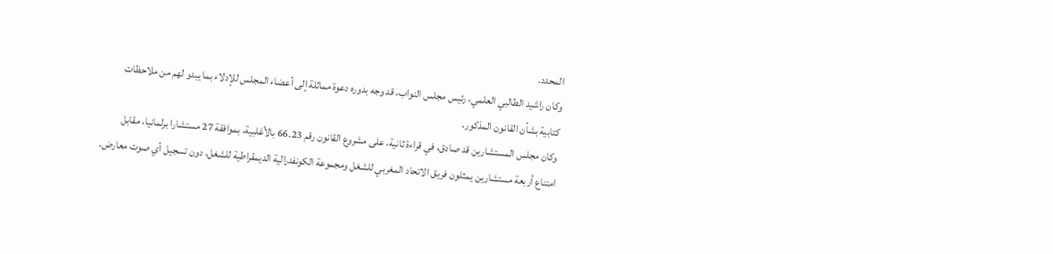المحدد.
وكان راشيد الطالبي العلمي، رئيس مجلس النواب، قد وجه بدوره دعوة مماثلة إلى أعضاء المجلس للإدلاء بما يبدو لهم من ملاحظات كتابية بشأن القانون المذكور.
وكان مجلس المستشارين قد صادق، في قراءة ثانية، على مشروع القانون رقم 66.23 بالأغلبية، بموافقة 27 مستشارا برلمانيا، مقابل امتناع أربعة مستشارين يمثلون فريق الاتحاد المغربي للشغل ومجموعة الكونفدرالية الديمقراطية للشغل، دون تسجيل أي صوت معارض.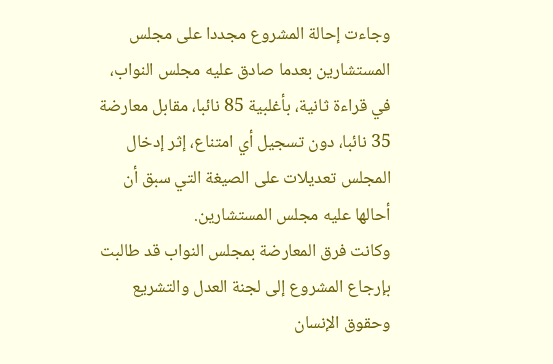وجاءت إحالة المشروع مجددا على مجلس المستشارين بعدما صادق عليه مجلس النواب، في قراءة ثانية، بأغلبية 85 نائبا، مقابل معارضة 35 نائبا، دون تسجيل أي امتناع، إثر إدخال المجلس تعديلات على الصيغة التي سبق أن أحالها عليه مجلس المستشارين.
وكانت فرق المعارضة بمجلس النواب قد طالبت بإرجاع المشروع إلى لجنة العدل والتشريع وحقوق الإنسان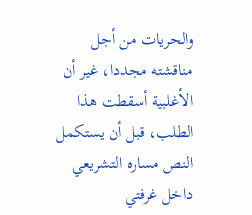والحريات من أجل مناقشته مجددا، غير أن الأغلبية أسقطت هذا الطلب، قبل أن يستكمل النص مساره التشريعي داخل غرفتي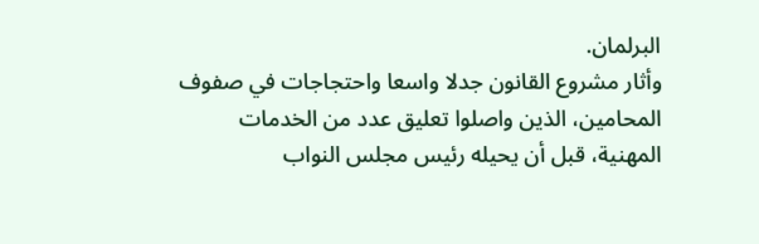البرلمان.
وأثار مشروع القانون جدلا واسعا واحتجاجات في صفوف المحامين، الذين واصلوا تعليق عدد من الخدمات المهنية، قبل أن يحيله رئيس مجلس النواب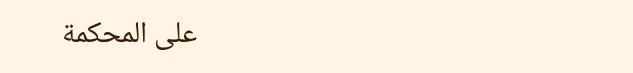على المحكمة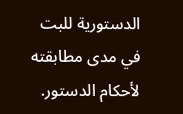الدستورية للبت في مدى مطابقته لأحكام الدستور.